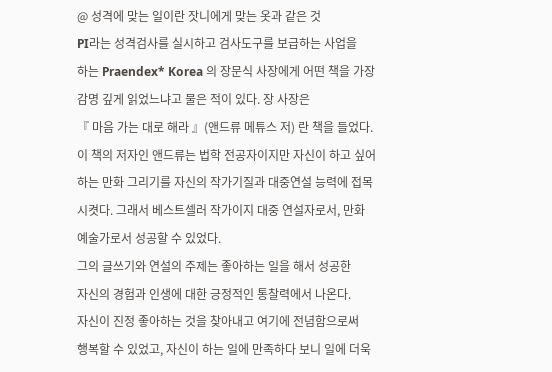@ 성격에 맞는 일이란 잣니에게 맞는 옷과 같은 것
PI라는 성격검사를 실시하고 검사도구를 보급하는 사업을
하는 Praendex* Korea 의 장문식 사장에게 어떤 책을 가장
감명 깊게 읽었느냐고 물은 적이 있다. 장 사장은
『 마음 가는 대로 해라 』(앤드류 메튜스 저) 란 책을 들었다.
이 책의 저자인 앤드류는 법학 전공자이지만 자신이 하고 싶어
하는 만화 그리기를 자신의 작가기질과 대중연설 능력에 접목
시켯다. 그래서 베스트셀러 작가이지 대중 연설자로서, 만화
예술가로서 성공할 수 있었다.
그의 글쓰기와 연설의 주제는 좋아하는 일을 해서 성공한
자신의 경험과 인생에 대한 긍정적인 통찰력에서 나온다.
자신이 진정 좋아하는 것을 찾아내고 여기에 전념함으로써
행복할 수 있었고, 자신이 하는 일에 만족하다 보니 일에 더욱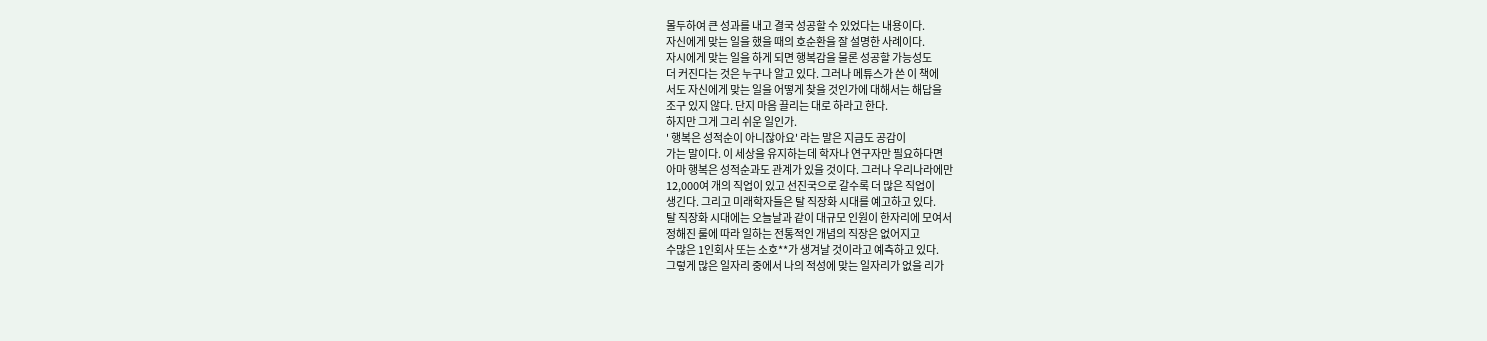몰두하여 큰 성과를 내고 결국 성공할 수 있었다는 내용이다.
자신에게 맞는 일을 했을 때의 호순환을 잘 설명한 사례이다.
자시에게 맞는 일을 하게 되면 행복감을 물론 성공할 가능성도
더 커진다는 것은 누구나 알고 있다. 그러나 메튜스가 쓴 이 책에
서도 자신에게 맞는 일을 어떻게 찾을 것인가에 대해서는 해답을
조구 있지 않다. 단지 마음 끌리는 대로 하라고 한다.
하지만 그게 그리 쉬운 일인가.
' 행복은 성적순이 아니잖아요' 라는 말은 지금도 공감이
가는 말이다. 이 세상을 유지하는데 학자나 연구자만 필요하다면
아마 행복은 성적순과도 관계가 있을 것이다. 그러나 우리나라에만
12,000여 개의 직업이 있고 선진국으로 갈수록 더 많은 직업이
생긴다. 그리고 미래학자들은 탈 직장화 시대를 예고하고 있다.
탈 직장화 시대에는 오늘날과 같이 대규모 인원이 한자리에 모여서
정해진 룰에 따라 일하는 전통적인 개념의 직장은 없어지고
수많은 1인회사 또는 소호**가 생겨날 것이라고 예측하고 있다.
그렇게 많은 일자리 중에서 나의 적성에 맞는 일자리가 없을 리가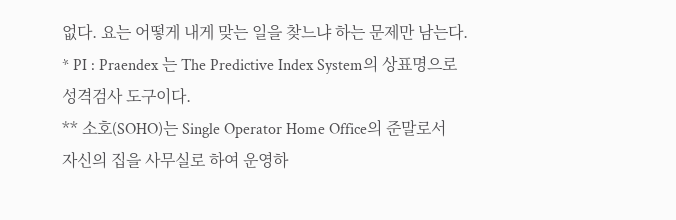없다. 요는 어떻게 내게 맞는 일을 찾느냐 하는 문제만 남는다.
* PI : Praendex 는 The Predictive Index System의 상표명으로
성격검사 도구이다.
** 소호(SOHO)는 Single Operator Home Office의 준말로서
자신의 집을 사무실로 하여 운영하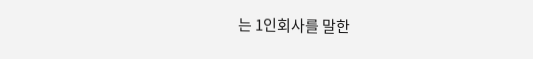는 1인회사를 말한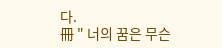다.
冊 " 너의 꿈은 무슨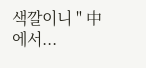색깔이니 " 中에서...